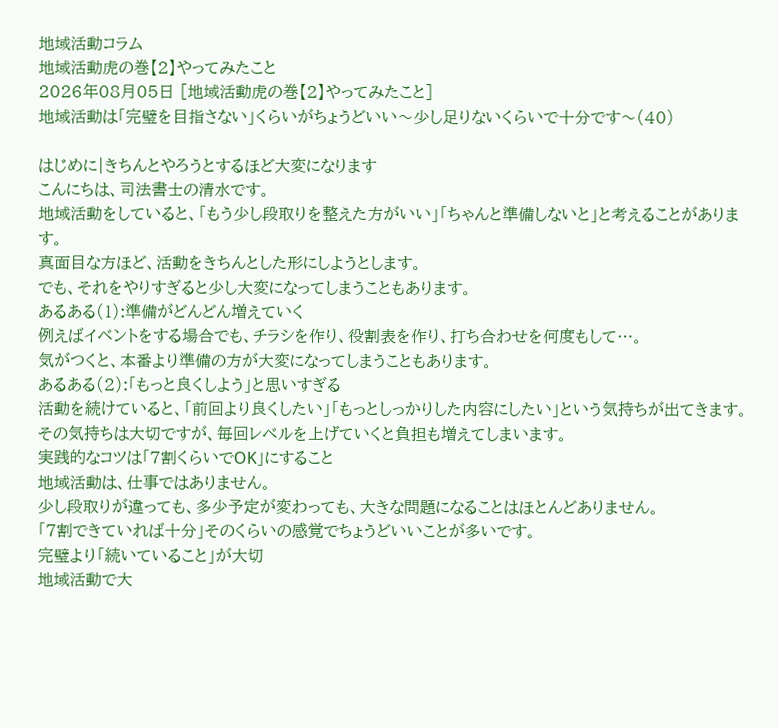地域活動コラム
地域活動虎の巻【2】やってみたこと
2026年08月05日 [地域活動虎の巻【2】やってみたこと]
地域活動は「完璧を目指さない」くらいがちょうどいい〜少し足りないくらいで十分です〜(40)

はじめに|きちんとやろうとするほど大変になります
こんにちは、司法書士の清水です。
地域活動をしていると、「もう少し段取りを整えた方がいい」「ちゃんと準備しないと」と考えることがあります。
真面目な方ほど、活動をきちんとした形にしようとします。
でも、それをやりすぎると少し大変になってしまうこともあります。
あるある(1):準備がどんどん増えていく
例えばイベントをする場合でも、チラシを作り、役割表を作り、打ち合わせを何度もして…。
気がつくと、本番より準備の方が大変になってしまうこともあります。
あるある(2):「もっと良くしよう」と思いすぎる
活動を続けていると、「前回より良くしたい」「もっとしっかりした内容にしたい」という気持ちが出てきます。
その気持ちは大切ですが、毎回レベルを上げていくと負担も増えてしまいます。
実践的なコツは「7割くらいでOK」にすること
地域活動は、仕事ではありません。
少し段取りが違っても、多少予定が変わっても、大きな問題になることはほとんどありません。
「7割できていれば十分」そのくらいの感覚でちょうどいいことが多いです。
完璧より「続いていること」が大切
地域活動で大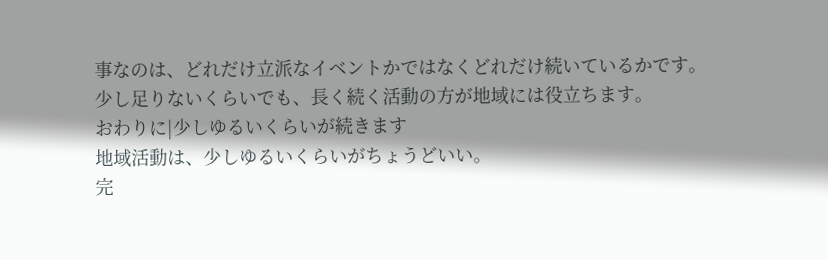事なのは、どれだけ立派なイベントかではなくどれだけ続いているかです。
少し足りないくらいでも、長く続く活動の方が地域には役立ちます。
おわりに|少しゆるいくらいが続きます
地域活動は、少しゆるいくらいがちょうどいい。
完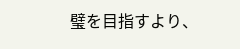璧を目指すより、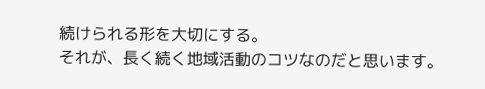続けられる形を大切にする。
それが、長く続く地域活動のコツなのだと思います。